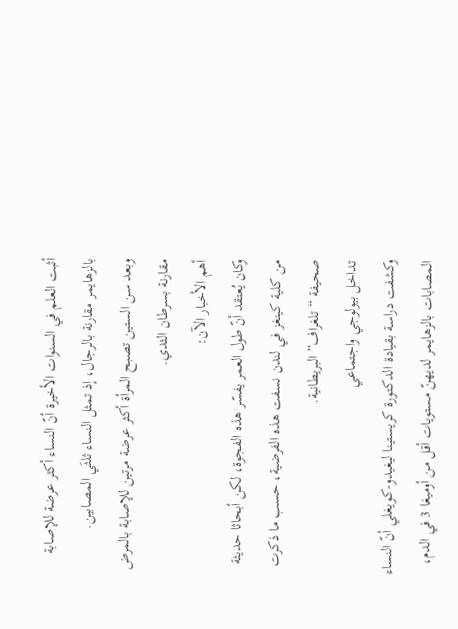أثبت العلم في السنوات الأخيرة أنّ النساء أكثر عرضة للإصابة بالزهايمر مقارنة بالرجال، إذ تمثل النساء ثلثَي المصابين.
وبعد سن الستين تصبح المرأة أكثر عرضة مرتين للإصابة بالمرض مقارنة بسرطان الثدي.
أهم الأخبار الآن:
وكان يُعتقد أنّ طول العمر يفسّر هذه الفجوة، لكن أبحاثا حديثة من كلية كينغز في لندن نسفت هذه الفرضية، حسب ما ذكرت صحيفة “تلغراف” البريطانية.
تداخل بيولوجي واجتماعي
وكشفت دراسة بقيادة الدكتورة كريستينا ليغيدو-كويغلي أنّ النساء المصابات بالزهايمر لديهنّ مستويات أقل من أوميغا 3 في الدم،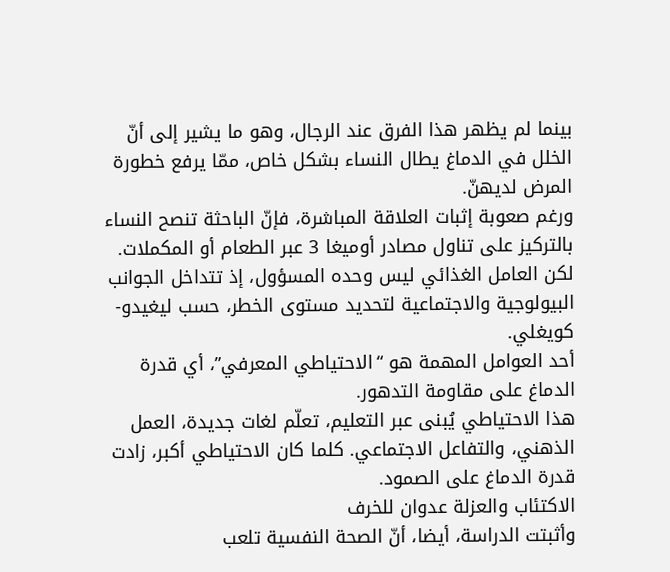بينما لم يظهر هذا الفرق عند الرجال، وهو ما يشير إلى أنّ الخلل في الدماغ يطال النساء بشكل خاص، ممّا يرفع خطورة المرض لديهنّ.
ورغم صعوبة إثبات العلاقة المباشرة، فإنّ الباحثة تنصح النساء بالتركيز على تناول مصادر أوميغا 3 عبر الطعام أو المكملات.
لكن العامل الغذائي ليس وحده المسؤول، إذ تتداخل الجوانب البيولوجية والاجتماعية لتحديد مستوى الخطر، حسب ليغيدو-كويغلي.
أحد العوامل المهمة هو “الاحتياطي المعرفي”، أي قدرة الدماغ على مقاومة التدهور.
هذا الاحتياطي يُبنى عبر التعليم، تعلّم لغات جديدة، العمل الذهني، والتفاعل الاجتماعي. كلما كان الاحتياطي أكبر، زادت قدرة الدماغ على الصمود.
الاكتئاب والعزلة عدوان للخرف
وأثبتت الدراسة، أيضا، أنّ الصحة النفسية تلعب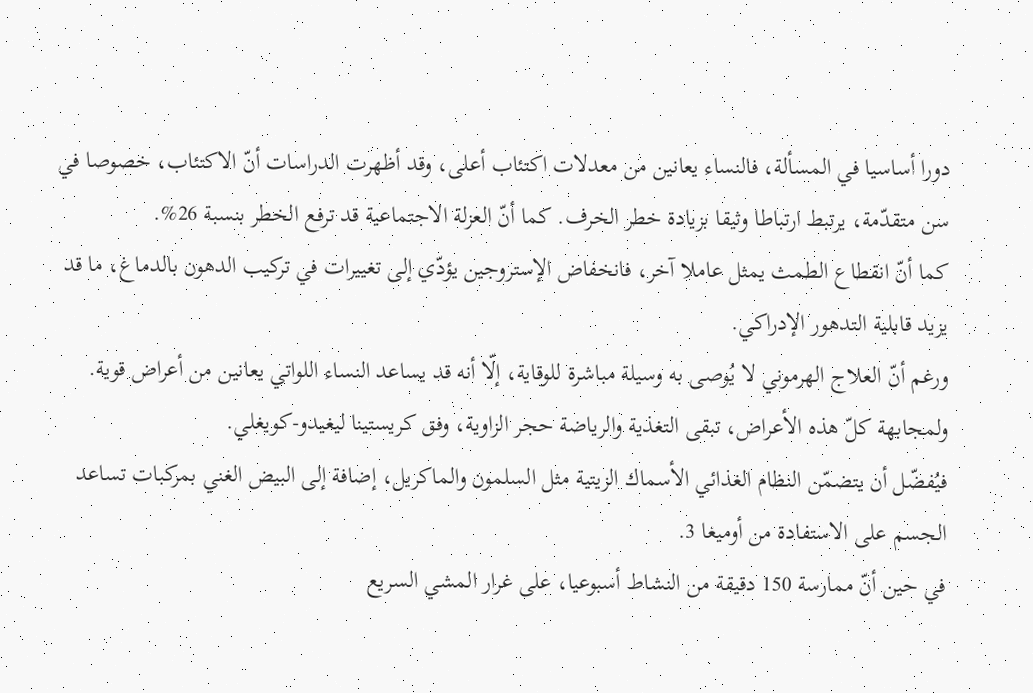دورا أساسيا في المسألة، فالنساء يعانين من معدلات اكتئاب أعلى، وقد أظهرت الدراسات أنّ الاكتئاب، خصوصا في سن متقدّمة، يرتبط ارتباطا وثيقا بزيادة خطر الخرف. كما أنّ العزلة الاجتماعية قد ترفع الخطر بنسبة 26%.
كما أنّ انقطاع الطمث يمثل عاملا آخر، فانخفاض الإستروجين يؤدّي إلى تغييرات في تركيب الدهون بالدماغ، ما قد يزيد قابلية التدهور الإدراكي.
ورغم أنّ العلاج الهرموني لا يُوصى به وسيلة مباشرة للوقاية، إلّا أنه قد يساعد النساء اللواتي يعانين من أعراض قوية.
ولمجابهة كلّ هذه الأعراض، تبقى التغذية والرياضة حجر الزاوية، وفق كريستينا ليغيدو-كويغلي.
فيُفضّل أن يتضمّن النظام الغذائي الأسماك الزيتية مثل السلمون والماكريل، إضافة إلى البيض الغني بمركبات تساعد الجسم على الاستفادة من أوميغا 3.
في حين أنّ ممارسة 150 دقيقة من النشاط أسبوعيا، على غرار المشي السريع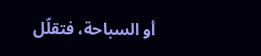أو السباحة، فتقلّل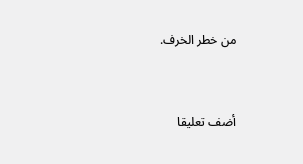من خطر الخرف.


أضف تعليقا